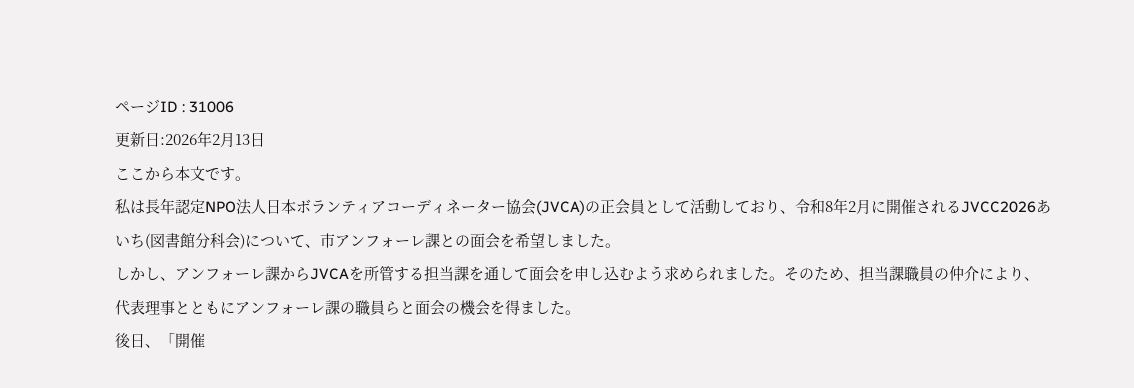ページID : 31006
更新日:2026年2月13日
ここから本文です。
私は長年認定NPO法人日本ボランティアコーディネーター協会(JVCA)の正会員として活動しており、令和8年2月に開催されるJVCC2026あいち(図書館分科会)について、市アンフォーレ課との面会を希望しました。
しかし、アンフォーレ課からJVCAを所管する担当課を通して面会を申し込むよう求められました。そのため、担当課職員の仲介により、代表理事とともにアンフォーレ課の職員らと面会の機会を得ました。
後日、「開催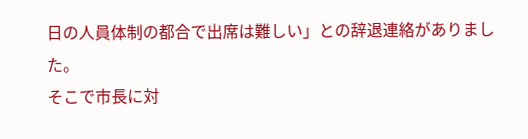日の人員体制の都合で出席は難しい」との辞退連絡がありました。
そこで市長に対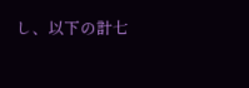し、以下の計七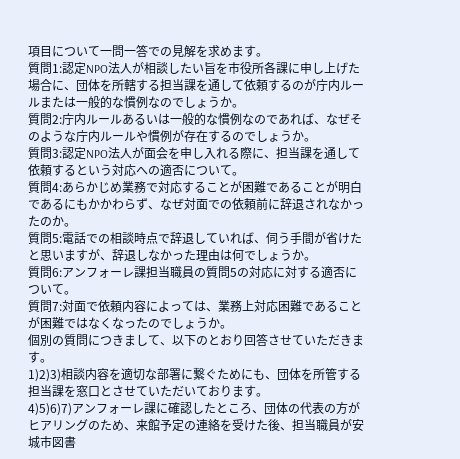項目について一問一答での見解を求めます。
質問1:認定NPO法人が相談したい旨を市役所各課に申し上げた場合に、団体を所轄する担当課を通して依頼するのが庁内ルールまたは一般的な慣例なのでしょうか。
質問2:庁内ルールあるいは一般的な慣例なのであれば、なぜそのような庁内ルールや慣例が存在するのでしょうか。
質問3:認定NPO法人が面会を申し入れる際に、担当課を通して依頼するという対応への適否について。
質問4:あらかじめ業務で対応することが困難であることが明白であるにもかかわらず、なぜ対面での依頼前に辞退されなかったのか。
質問5:電話での相談時点で辞退していれば、伺う手間が省けたと思いますが、辞退しなかった理由は何でしょうか。
質問6:アンフォーレ課担当職員の質問5の対応に対する適否について。
質問7:対面で依頼内容によっては、業務上対応困難であることが困難ではなくなったのでしょうか。
個別の質問につきまして、以下のとおり回答させていただきます。
1)2)3)相談内容を適切な部署に繋ぐためにも、団体を所管する担当課を窓口とさせていただいております。
4)5)6)7)アンフォーレ課に確認したところ、団体の代表の方がヒアリングのため、来館予定の連絡を受けた後、担当職員が安城市図書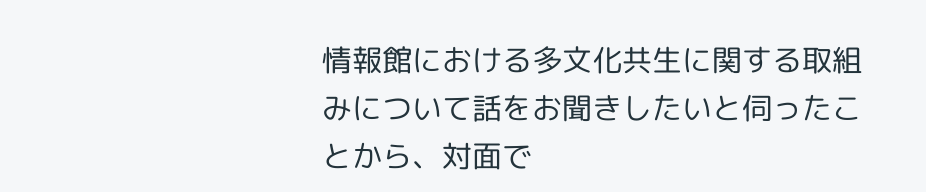情報館における多文化共生に関する取組みについて話をお聞きしたいと伺ったことから、対面で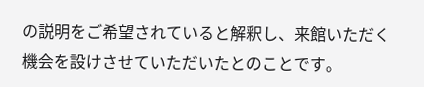の説明をご希望されていると解釈し、来館いただく機会を設けさせていただいたとのことです。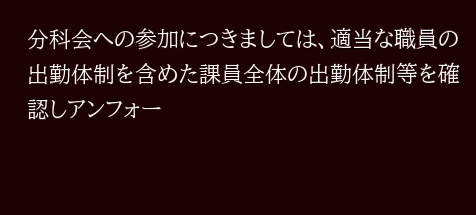分科会への参加につきましては、適当な職員の出勤体制を含めた課員全体の出勤体制等を確認しアンフォー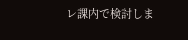レ課内で検討しま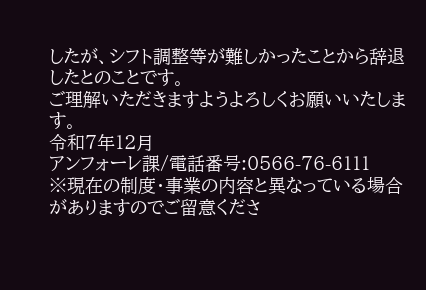したが、シフト調整等が難しかったことから辞退したとのことです。
ご理解いただきますようよろしくお願いいたします。
令和7年12月
アンフォーレ課/電話番号:0566-76-6111
※現在の制度・事業の内容と異なっている場合がありますのでご留意くださ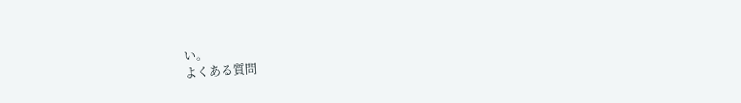い。
よくある質問